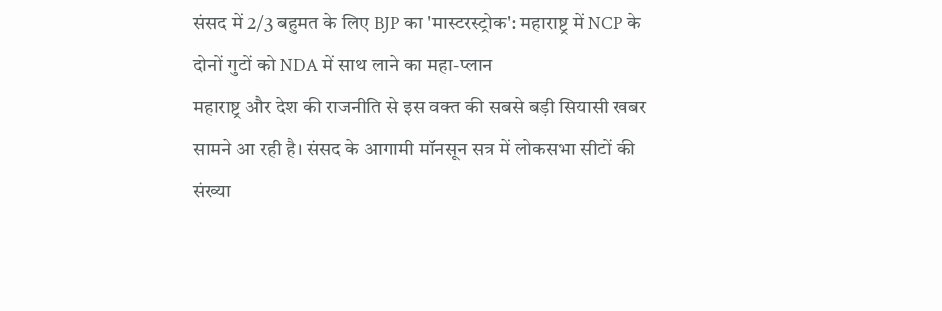संसद में 2/3 बहुमत के लिए BJP का 'मास्टरस्ट्रोक': महाराष्ट्र में NCP के दोनों गुटों को NDA में साथ लाने का महा-प्लान
महाराष्ट्र और देश की राजनीति से इस वक्त की सबसे बड़ी सियासी खबर सामने आ रही है। संसद के आगामी मॉनसून सत्र में लोकसभा सीटों की संख्या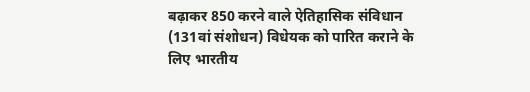बढ़ाकर 850 करने वाले ऐतिहासिक संविधान (131वां संशोधन) विधेयक को पारित कराने के लिए भारतीय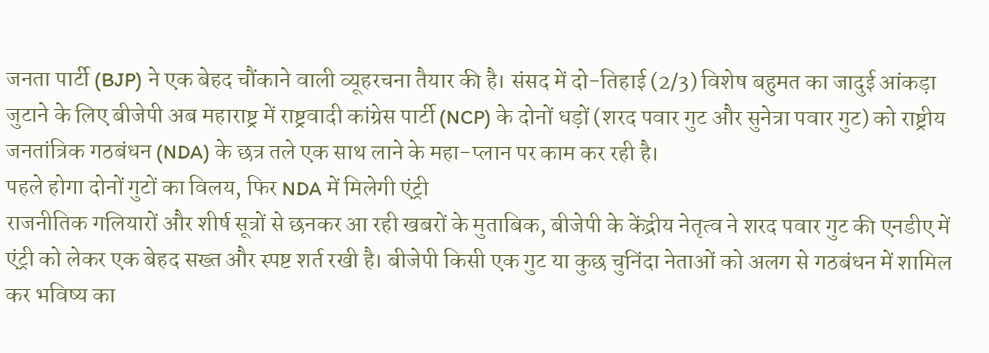जनता पार्टी (BJP) ने एक बेहद चौंकाने वाली व्यूहरचना तैयार की है। संसद में दो-तिहाई (2/3) विशेष बहुमत का जादुई आंकड़ा जुटाने के लिए बीजेपी अब महाराष्ट्र में राष्ट्रवादी कांग्रेस पार्टी (NCP) के दोनों धड़ों (शरद पवार गुट और सुनेत्रा पवार गुट) को राष्ट्रीय जनतांत्रिक गठबंधन (NDA) के छत्र तले एक साथ लाने के महा-प्लान पर काम कर रही है।
पहले होगा दोनों गुटों का विलय, फिर NDA में मिलेगी एंट्री
राजनीतिक गलियारों और शीर्ष सूत्रों से छनकर आ रही खबरों के मुताबिक, बीजेपी के केंद्रीय नेतृत्व ने शरद पवार गुट की एनडीए में एंट्री को लेकर एक बेहद सख्त और स्पष्ट शर्त रखी है। बीजेपी किसी एक गुट या कुछ चुनिंदा नेताओं को अलग से गठबंधन में शामिल कर भविष्य का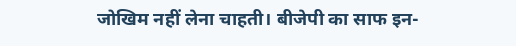जोखिम नहीं लेना चाहती। बीजेपी का साफ इन-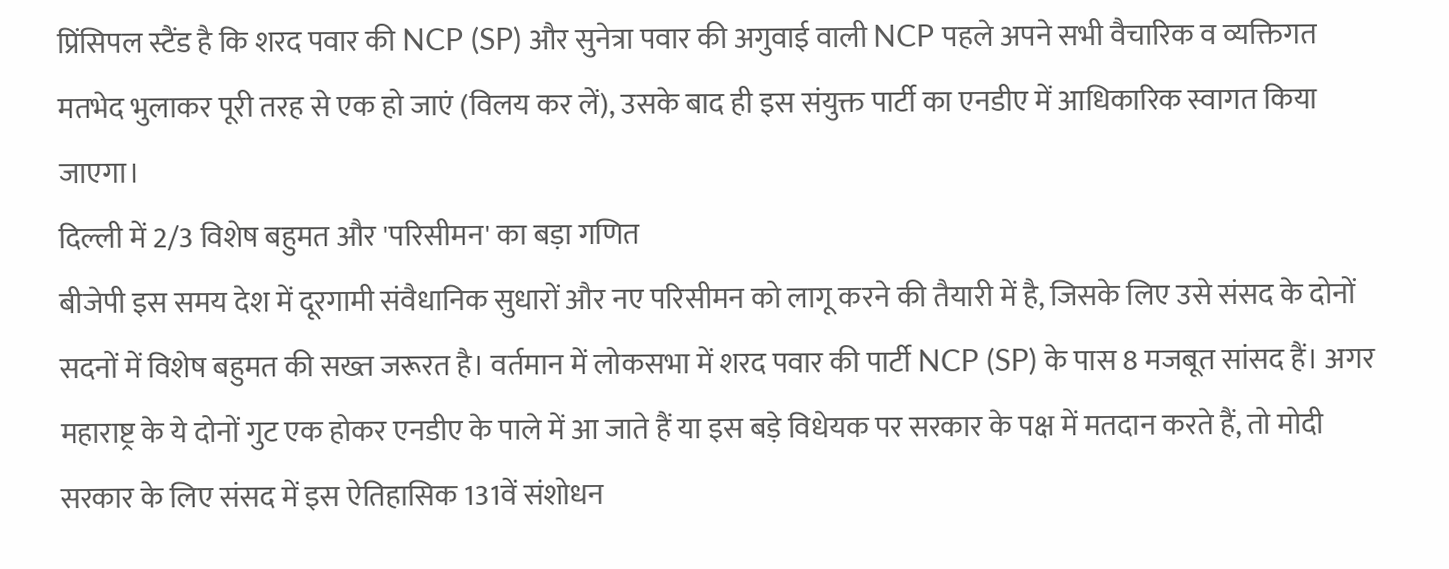प्रिंसिपल स्टैंड है कि शरद पवार की NCP (SP) और सुनेत्रा पवार की अगुवाई वाली NCP पहले अपने सभी वैचारिक व व्यक्तिगत मतभेद भुलाकर पूरी तरह से एक हो जाएं (विलय कर लें), उसके बाद ही इस संयुक्त पार्टी का एनडीए में आधिकारिक स्वागत किया जाएगा।
दिल्ली में 2/3 विशेष बहुमत और 'परिसीमन' का बड़ा गणित
बीजेपी इस समय देश में दूरगामी संवैधानिक सुधारों और नए परिसीमन को लागू करने की तैयारी में है, जिसके लिए उसे संसद के दोनों सदनों में विशेष बहुमत की सख्त जरूरत है। वर्तमान में लोकसभा में शरद पवार की पार्टी NCP (SP) के पास 8 मजबूत सांसद हैं। अगर महाराष्ट्र के ये दोनों गुट एक होकर एनडीए के पाले में आ जाते हैं या इस बड़े विधेयक पर सरकार के पक्ष में मतदान करते हैं, तो मोदी सरकार के लिए संसद में इस ऐतिहासिक 131वें संशोधन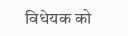विधेयक को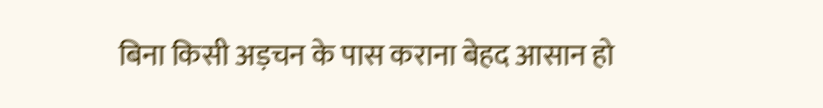बिना किसी अड़चन के पास कराना बेहद आसान हो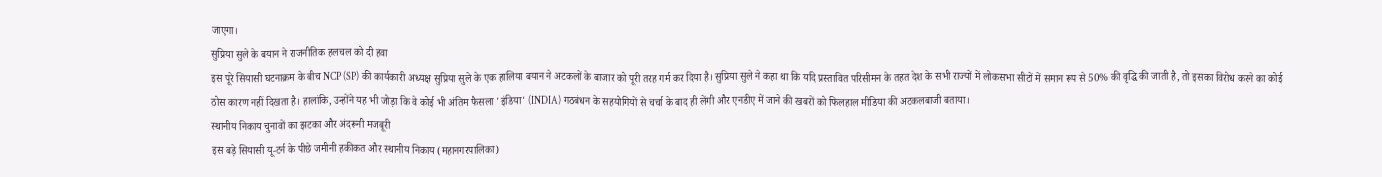जाएगा।
सुप्रिया सुले के बयान ने राजनीतिक हलचल को दी हवा
इस पूरे सियासी घटनाक्रम के बीच NCP (SP) की कार्यकारी अध्यक्ष सुप्रिया सुले के एक हालिया बयान ने अटकलों के बाजार को पूरी तरह गर्म कर दिया है। सुप्रिया सुले ने कहा था कि यदि प्रस्तावित परिसीमन के तहत देश के सभी राज्यों में लोकसभा सीटों में समान रूप से 50% की वृद्धि की जाती है, तो इसका विरोध करने का कोई ठोस कारण नहीं दिखता है। हालांकि, उन्होंने यह भी जोड़ा कि वे कोई भी अंतिम फैसला 'इंडिया' (INDIA) गठबंधन के सहयोगियों से चर्चा के बाद ही लेंगी और एनडीए में जाने की खबरों को फिलहाल मीडिया की अटकलबाजी बताया।
स्थानीय निकाय चुनावों का झटका और अंदरूनी मजबूरी
इस बड़े सियासी यू-टर्न के पीछे जमीनी हकीकत और स्थानीय निकाय (महानगरपालिका)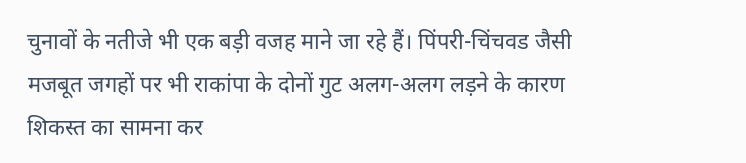चुनावों के नतीजे भी एक बड़ी वजह माने जा रहे हैं। पिंपरी-चिंचवड जैसी मजबूत जगहों पर भी राकांपा के दोनों गुट अलग-अलग लड़ने के कारण शिकस्त का सामना कर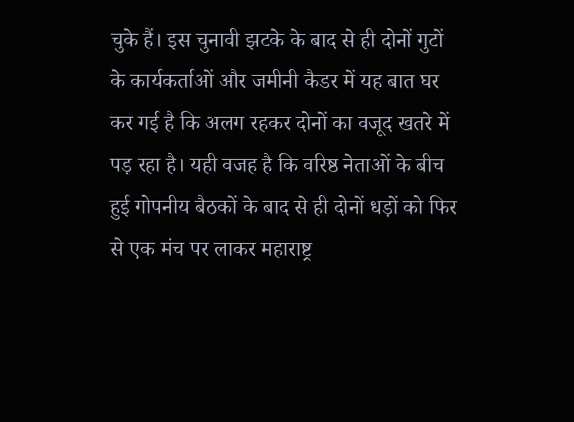चुके हैं। इस चुनावी झटके के बाद से ही दोनों गुटों के कार्यकर्ताओं और जमीनी कैडर में यह बात घर कर गई है कि अलग रहकर दोनों का वजूद खतरे में पड़ रहा है। यही वजह है कि वरिष्ठ नेताओं के बीच हुई गोपनीय बैठकों के बाद से ही दोनों धड़ों को फिर से एक मंच पर लाकर महाराष्ट्र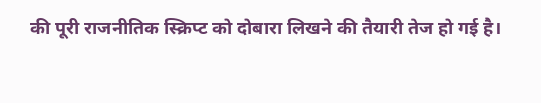की पूरी राजनीतिक स्क्रिप्ट को दोबारा लिखने की तैयारी तेज हो गई है।